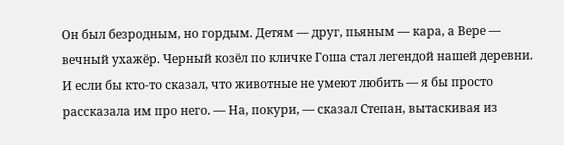Он был безродным, но гордым. Детям — друг, пьяным — кара, а Вере — вечный ухажёр. Черный козёл по кличке Гоша стал легендой нашей деревни. И если бы кто-то сказал, что животные не умеют любить — я бы просто рассказала им про него. — На, покури, — сказал Степан, вытаскивая из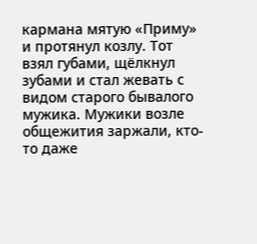кармана мятую «Приму» и протянул козлу. Тот взял губами, щёлкнул зубами и стал жевать с видом старого бывалого мужика. Мужики возле общежития заржали, кто-то даже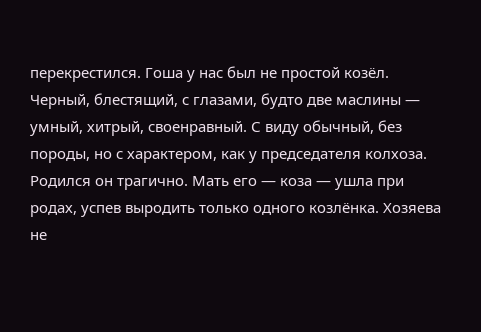перекрестился. Гоша у нас был не простой козёл. Черный, блестящий, с глазами, будто две маслины — умный, хитрый, своенравный. С виду обычный, без породы, но с характером, как у председателя колхоза. Родился он трагично. Мать его — коза — ушла при родах, успев выродить только одного козлёнка. Хозяева не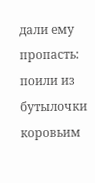дали ему пропасть: поили из бутылочки коровьим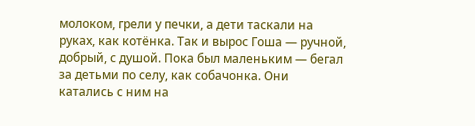молоком, грели у печки, а дети таскали на руках, как котёнка. Так и вырос Гоша — ручной, добрый, с душой. Пока был маленьким — бегал за детьми по селу, как собачонка. Они катались с ним на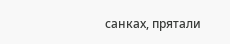санках, прятали